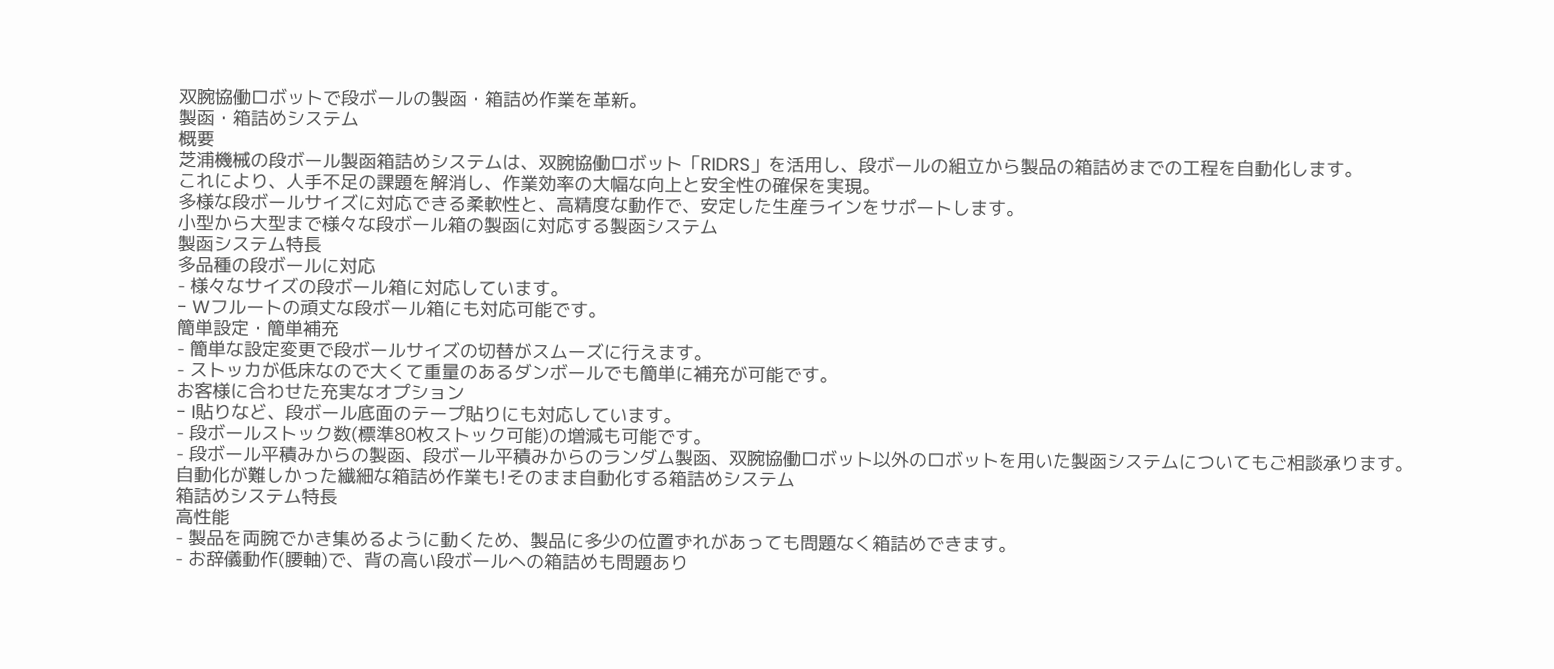双腕協働ロボットで段ボールの製函・箱詰め作業を革新。
製函・箱詰めシステム
概要
芝浦機械の段ボール製函箱詰めシステムは、双腕協働ロボット「RIDRS」を活用し、段ボールの組立から製品の箱詰めまでの工程を自動化します。
これにより、人手不足の課題を解消し、作業効率の大幅な向上と安全性の確保を実現。
多様な段ボールサイズに対応できる柔軟性と、高精度な動作で、安定した生産ラインをサポートします。
小型から大型まで様々な段ボール箱の製函に対応する製函システム
製函システム特長
多品種の段ボールに対応
- 様々なサイズの段ボール箱に対応しています。
- Wフルートの頑丈な段ボール箱にも対応可能です。
簡単設定・簡単補充
- 簡単な設定変更で段ボールサイズの切替がスムーズに行えます。
- ストッカが低床なので大くて重量のあるダンボールでも簡単に補充が可能です。
お客様に合わせた充実なオプション
- I貼りなど、段ボール底面のテープ貼りにも対応しています。
- 段ボールストック数(標準80枚ストック可能)の増減も可能です。
- 段ボール平積みからの製函、段ボール平積みからのランダム製函、双腕協働ロボット以外のロボットを用いた製函システムについてもご相談承ります。
自動化が難しかった繊細な箱詰め作業も!そのまま自動化する箱詰めシステム
箱詰めシステム特長
高性能
- 製品を両腕でかき集めるように動くため、製品に多少の位置ずれがあっても問題なく箱詰めできます。
- お辞儀動作(腰軸)で、背の高い段ボールへの箱詰めも問題あり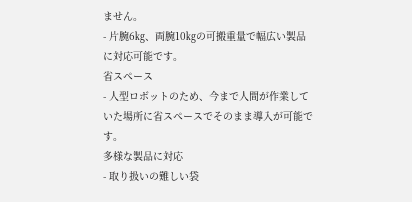ません。
- 片腕6㎏、両腕10㎏の可搬重量で幅広い製品に対応可能です。
省スペース
- 人型ロボットのため、今まで人間が作業していた場所に省スペースでそのまま導入が可能です。
多様な製品に対応
- 取り扱いの難しい袋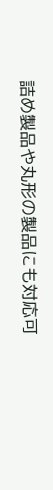詰め製品や丸形の製品にも対応可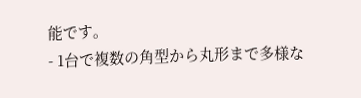能です。
- 1台で複数の角型から丸形まで多様な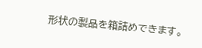形状の製品を箱詰めできます。